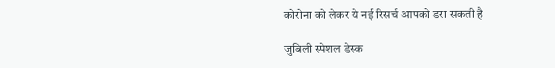कोरोना को लेकर ये नई रिसर्च आपको डरा सकती है

जुबिली स्पेशल डेस्क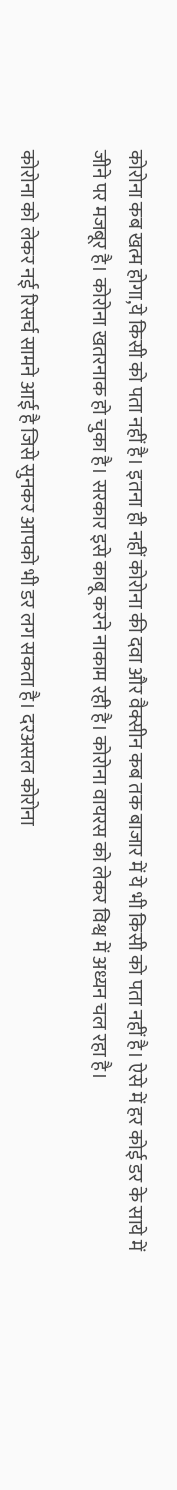कोरोना कब खत्म होगा,ये किसी को पता नहीं है। इतना ही नहीं कोरोना की दवा और वैक्सीन कब तक बाजार में ये भी किसी को पता नहीं है। ऐसे में हर कोई डर के साये में जीने पर मजबूर है। कोरोना खतरनाक हो चुका है। सरकार इसे काबू करने नाकाम रही है। कोरोना वायरस को लेकर विश्व में अध्यन चल रहा है।

कोरोना को लेकर नई रिसर्च सामने आई है जिसे सुनकर आपको भी डर लग सकता है। दरअसल कोरोना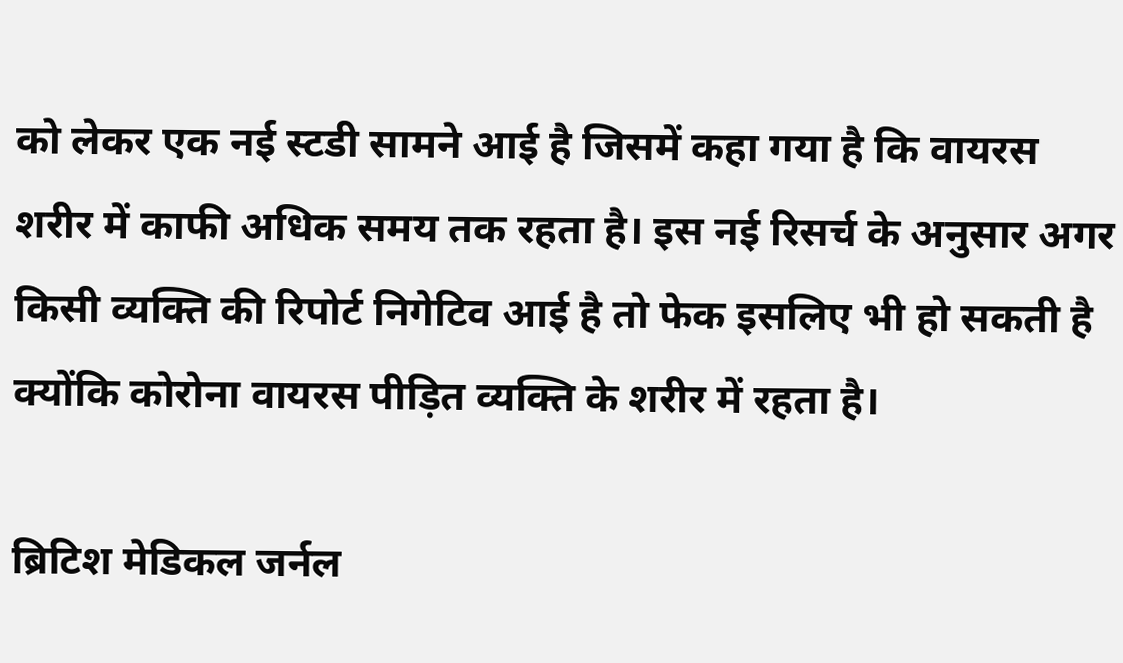को लेकर एक नई स्टडी सामने आई है जिसमें कहा गया है कि वायरस शरीर में काफी अधिक समय तक रहता है। इस नई रिसर्च के अनुसार अगर किसी व्यक्ति की रिपोर्ट निगेटिव आई है तो फेक इसलिए भी हो सकती है क्योंकि कोरोना वायरस पीड़ित व्यक्ति के शरीर में रहता है।

ब्रिटिश मेडिकल जर्नल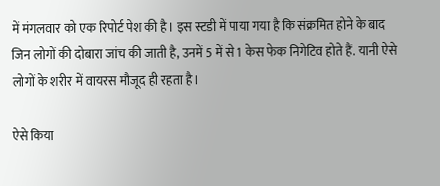में मंगलवार को एक रिपोर्ट पेश की है। इस स्टडी में पाया गया है कि संक्रमित होने के बाद जिन लोगों की दोबारा जांच की जाती है, उनमें 5 में से 1 केस फेक निगेटिव होते हैं. यानी ऐसे लोगों के शरीर में वायरस मौजूद ही रहता है।

ऐसे किया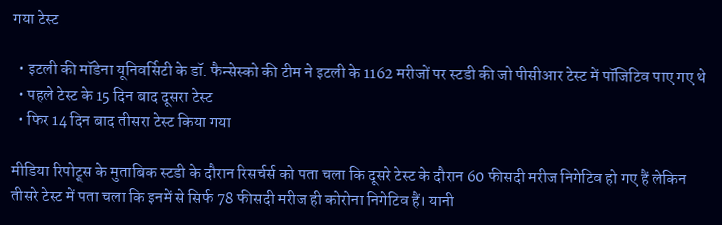गया टेस्ट

  • इटली की मॉडेना यूनिवर्सिटी के डॉ. फैन्सेस्को की टीम ने इटली के 1162 मरीजों पर स्टडी की जो पीसीआर टेस्ट में पॉजिटिव पाए गए थे
  • पहले टेस्ट के 15 दिन बाद दूसरा टेस्ट
  • फिर 14 दिन बाद तीसरा टेस्ट किया गया

मीडिया रिपोट्र्स के मुताबिक स्टडी के दौरान रिसर्चर्स को पता चला कि दूसरे टेस्ट के दौरान 60 फीसदी मरीज निगेटिव हो गए हैं लेकिन तीसरे टेस्ट में पता चला कि इनमें से सिर्फ 78 फीसदी मरीज ही कोरोना निगेटिव हैं। यानी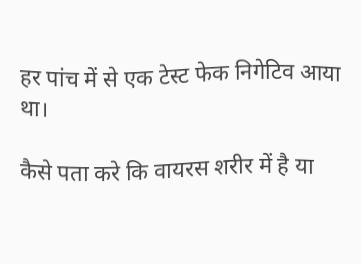हर पांच में से एक टेस्ट फेक निगेटिव आया था।

कैसे पता करे कि वायरस शरीर में है या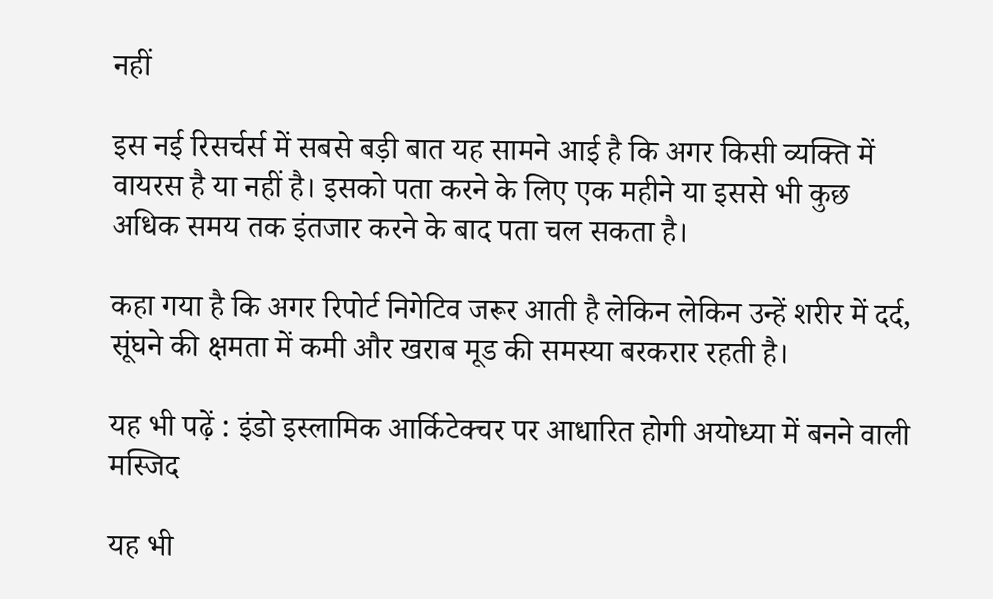नहीं

इस नई रिसर्चर्स में सबसे बड़ी बात यह सामने आई है कि अगर किसी व्यक्ति में वायरस है या नहीं है। इसको पता करने के लिए एक महीने या इससे भी कुछ अधिक समय तक इंतजार करने के बाद पता चल सकता है।

कहा गया है कि अगर रिपोर्ट निगेटिव जरूर आती है लेकिन लेकिन उन्हें शरीर में दर्द, सूंघने की क्षमता में कमी और खराब मूड की समस्या बरकरार रहती है।

यह भी पढ़ें : इंडो इस्लामिक आर्किटेक्चर पर आधारित होगी अयोध्या में बनने वाली मस्जिद

यह भी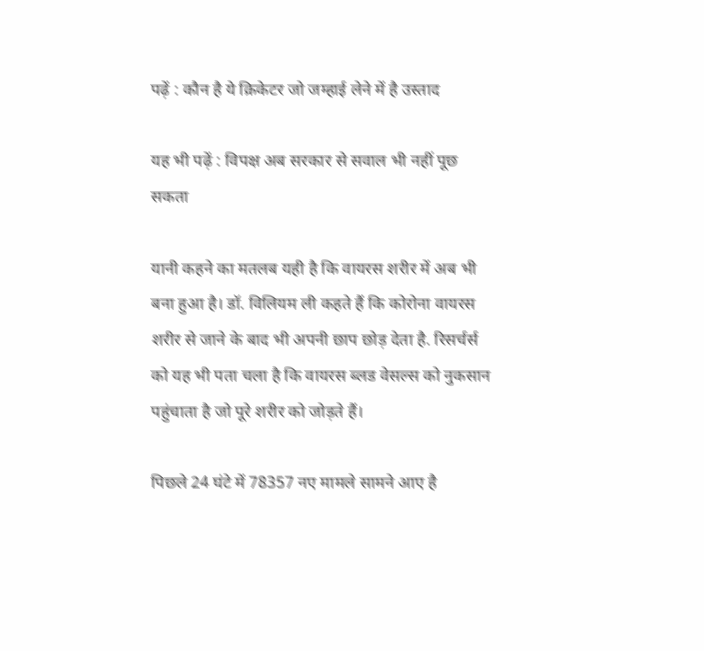पढ़ें : कौन है ये क्रिकेटर जो जम्हाई लेने में है उस्ताद

यह भी पढ़ें : विपक्ष अब सरकार से सवाल भी नहीं पूछ सकता

यानी कहने का मतलब यही है कि वायरस शरीर में अब भी बना हुआ है। डॉ. विलियम ली कहते हैं कि कोरोना वायरस शरीर से जाने के बाद भी अपनी छाप छोड़ देता है. रिसर्चर्स को यह भी पता चला है कि वायरस ब्लड वेसल्स को नुकसान पहुंचाता है जो पूरे शरीर को जोड़ते हैं।

पिछले 24 घंटे में 78357 नए मामले सामने आए है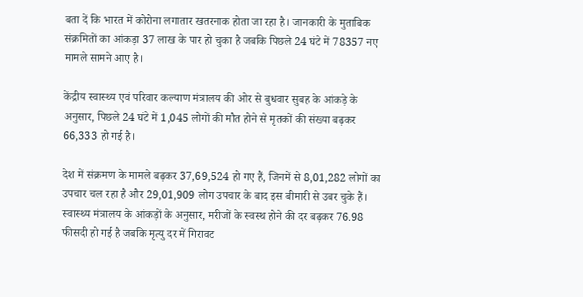बता दें कि भारत में कोरोना लगातार खतरनाक होता जा रहा है। जानकारी के मुताबिक संक्रमितों का आंकड़ा 37 लाख के पार हो चुका है जबकि पिछले 24 घंटे में 78357 नए मामले सामने आए है।

केंद्रीय स्वास्थ्य एवं परिवार कल्याण मंत्रालय की ओर से बुधवार सुबह के आंकड़े के अनुसार, पिछले 24 घंटे में 1,045 लोगों की मौत होने से मृतकों की संख्या बढ़कर 66,333 हो गई है।

देश में संक्रमण के मामले बढ़कर 37,69,524 हो गए हैं, जिनमें से 8,01,282 लोगों का उपचार चल रहा है और 29,01,909 लोग उपचार के बाद इस बीमारी से उबर चुके हैं। स्वास्थ्य मंत्रालय के आंकड़ों के अनुसार, मरीजों के स्वस्थ होने की दर बढ़कर 76.98 फीसदी हो गई है जबकि मृत्यु दर में गिरावट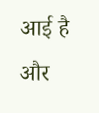आई है और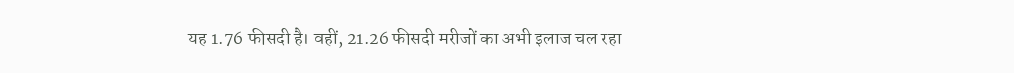यह 1.76 फीसदी है। वहीं, 21.26 फीसदी मरीजों का अभी इलाज चल रहा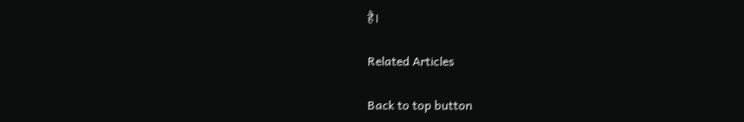है।

Related Articles

Back to top button